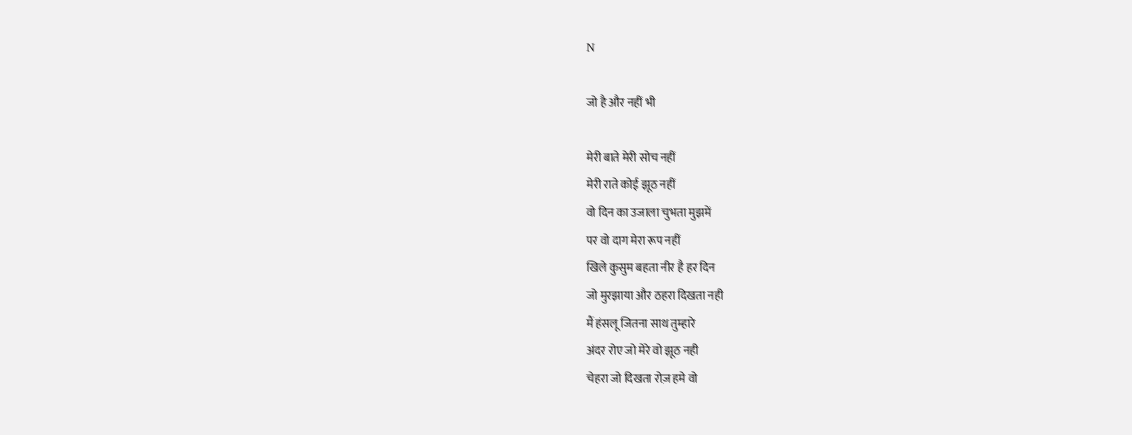N

जो है और नहीं भी

मेरी बाते मेरी सोच नहीं
मेरी राते कोई झूठ नहीं
वो दिन का उजाला चुभता मुझमें
पर वो दाग मेरा रूप नहीं
खिले कुसुम बहता नीर है हर दिन
जो मुरझाया और ठहरा दिखता नही
मैं हंसलू जितना साथ तुम्हारे
अंदर रोए जो मेरे वो झूठ नही
चेहरा जो दिखता रोज़ हमे वो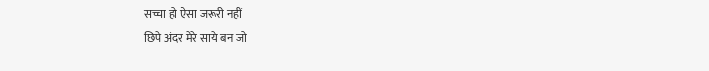सच्चा हो ऐसा जरूरी नहीं
छिपे अंदर मेरे साये बन जो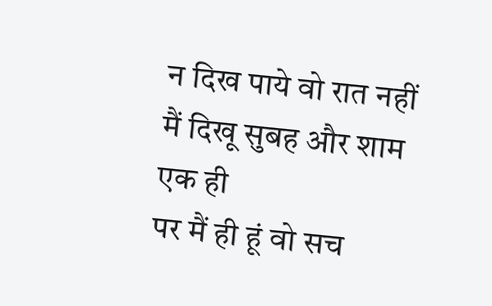न दिख पाये वो रात नहीं
मैं दिखू सुबह और शाम एक ही
पर मैं ही हूं वो सच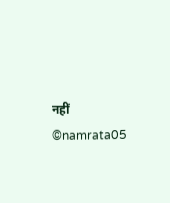नहीं
©namrata05